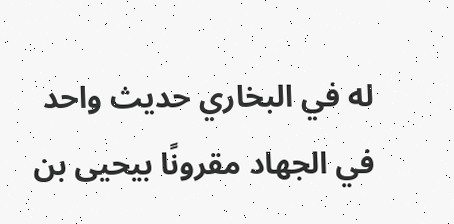له في البخاري حديث واحد في الجهاد مقرونًا بيحيى بن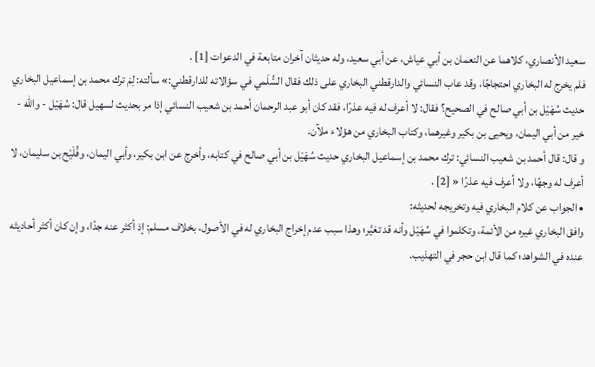سعيد الأنصاري، كلاهما عن النعمان بن أبي عياش، عن أبي سعيد، وله حديثان آخران متابعة في الدعوات [1] .
فلم يخرج له البخاري احتجاجًا، وقد عاب النسائي والدارقطني البخاري على ذلك فقال السُّلَمي في سؤالاته للدارقطني:» سألته: لِمَ ترك محمد بن إسماعيل البخاري حديث سُهَيْل بن أبي صالح في الصحيح؟ فقال: لا أعرف له فيه عذرًا، فقد كان أبو عبد الرحمان أحمد بن شعيب النسائي إذا مر بحديث لسهيل قال: سُهَيْل - والله - خير من أبي اليمان، ويحيى بن بكير وغيرهما، وكتاب البخاري من هؤلاء ملآن.
و قال: قال أحمد بن شعيب النسائي: ترك محمد بن إسماعيل البخاري حديث سُهَيْل بن أبي صالح في كتابه، وأخرج عن ابن بكير، وأبي اليمان، وفُلَيْح بن سليمان، لا أعرف له وجهًا، ولا أعرف فيه عذرًا « [2] .
• الجواب عن كلام البخاري فيه وتخريجه لحديثه:
وافق البخاري غيره من الأئمة، وتكلموا في سُهَيْل وأنه قد تغيَّر؛ وهذا سبب عدم إخراج البخاري له في الأصول، بخلاف مسلم: إذ أكثر عنه جدًا، وإن كان أكثر أحاديثه عنده في الشواهد؛ كما قال ابن حجر في التهذيب.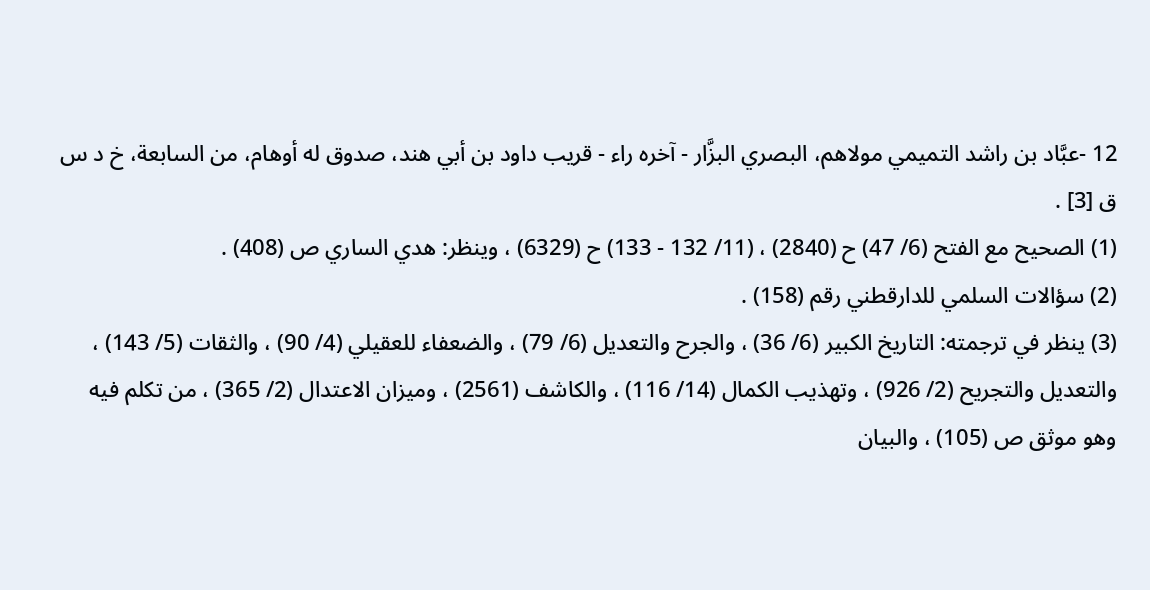12 -عبَّاد بن راشد التميمي مولاهم، البصري البزَّار - آخره راء - قريب داود بن أبي هند، صدوق له أوهام، من السابعة، خ د س ق [3] .
(1) الصحيح مع الفتح (6/ 47) ح (2840) ، (11/ 132 - 133) ح (6329) ، وينظر: هدي الساري ص (408) .
(2) سؤالات السلمي للدارقطني رقم (158) .
(3) ينظر في ترجمته: التاريخ الكبير (6/ 36) ، والجرح والتعديل (6/ 79) ، والضعفاء للعقيلي (4/ 90) ، والثقات (5/ 143) ، والتعديل والتجريح (2/ 926) ، وتهذيب الكمال (14/ 116) ، والكاشف (2561) ، وميزان الاعتدال (2/ 365) ، من تكلم فيه وهو موثق ص (105) ، والبيان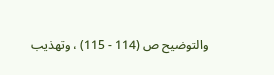والتوضيح ص (114 - 115) ، وتهذيب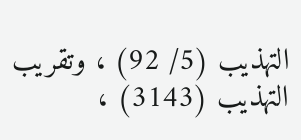التهذيب (5/ 92) ، وتقريب التهذيب (3143) ،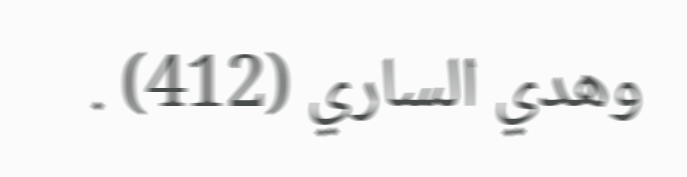وهدي الساري (412) .